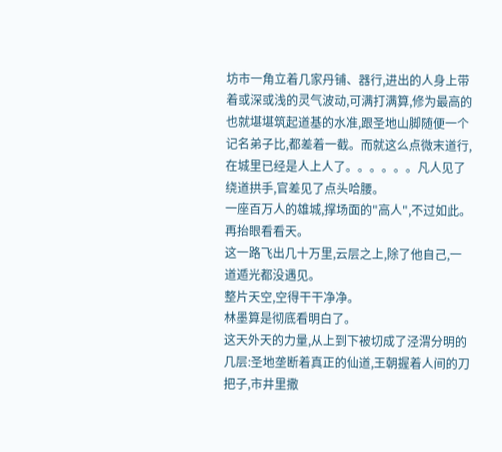坊市一角立着几家丹铺、器行,进出的人身上带着或深或浅的灵气波动,可满打满算,修为最高的也就堪堪筑起道基的水准,跟圣地山脚随便一个记名弟子比,都差着一截。而就这么点微末道行,在城里已经是人上人了。。。。。。凡人见了绕道拱手,官差见了点头哈腰。
一座百万人的雄城,撑场面的"高人",不过如此。
再抬眼看看天。
这一路飞出几十万里,云层之上,除了他自己,一道遁光都没遇见。
整片天空,空得干干净净。
林墨算是彻底看明白了。
这天外天的力量,从上到下被切成了泾渭分明的几层:圣地垄断着真正的仙道,王朝握着人间的刀把子,市井里撒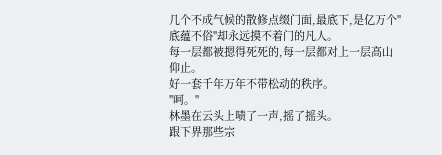几个不成气候的散修点缀门面,最底下,是亿万个"底蕴不俗"却永远摸不着门的凡人。
每一层都被摁得死死的,每一层都对上一层高山仰止。
好一套千年万年不带松动的秩序。
"呵。"
林墨在云头上啧了一声,摇了摇头。
跟下界那些宗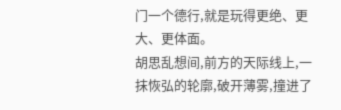门一个德行,就是玩得更绝、更大、更体面。
胡思乱想间,前方的天际线上,一抹恢弘的轮廓,破开薄雾,撞进了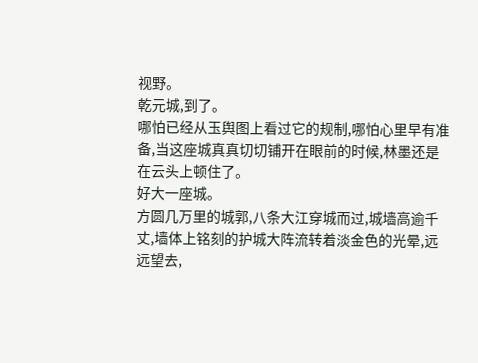视野。
乾元城,到了。
哪怕已经从玉舆图上看过它的规制,哪怕心里早有准备,当这座城真真切切铺开在眼前的时候,林墨还是在云头上顿住了。
好大一座城。
方圆几万里的城郭,八条大江穿城而过,城墙高逾千丈,墙体上铭刻的护城大阵流转着淡金色的光晕,远远望去,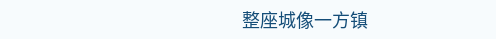整座城像一方镇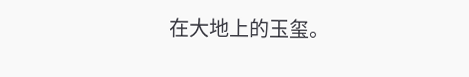在大地上的玉玺。